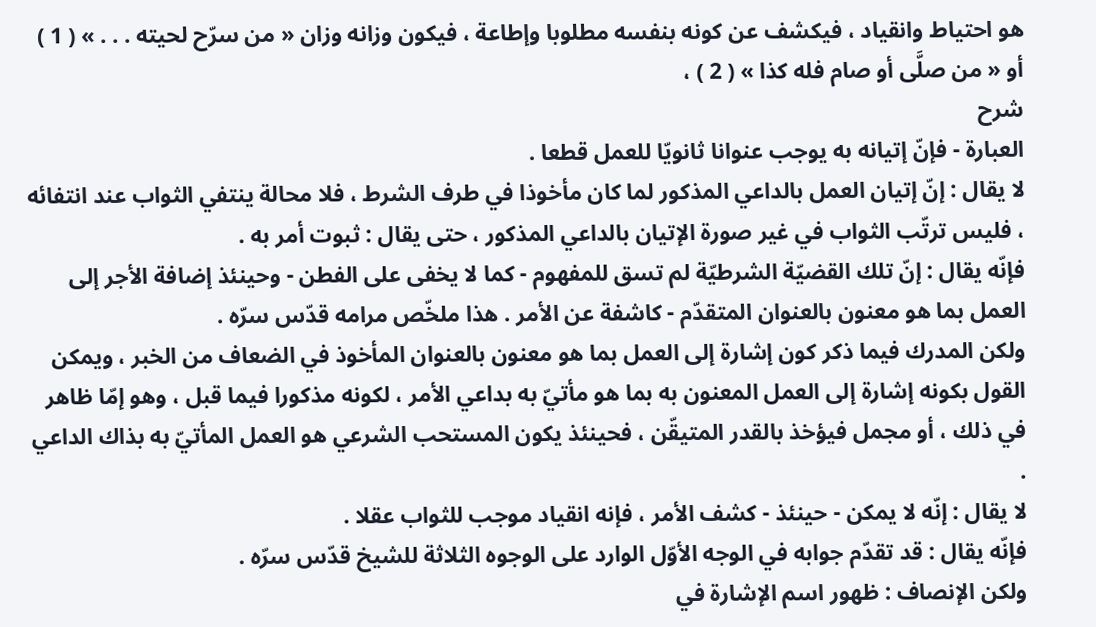هو احتياط وانقياد ، فيكشف عن كونه بنفسه مطلوبا وإطاعة ، فيكون وزانه وزان « من سرّح لحيته . . . » ( 1 ) أو « من صلَّى أو صام فله كذا » ( 2 ) ،
شرح
العبارة - فإنّ إتيانه به يوجب عنوانا ثانويّا للعمل قطعا .
لا يقال : إنّ إتيان العمل بالداعي المذكور لما كان مأخوذا في طرف الشرط ، فلا محالة ينتفي الثواب عند انتفائه ، فليس ترتّب الثواب في غير صورة الإتيان بالداعي المذكور ، حتى يقال : ثبوت أمر به .
فإنّه يقال : إنّ تلك القضيّة الشرطيّة لم تسق للمفهوم - كما لا يخفى على الفطن - وحينئذ إضافة الأجر إلى العمل بما هو معنون بالعنوان المتقدّم - كاشفة عن الأمر . هذا ملخّص مرامه قدّس سرّه .
ولكن المدرك فيما ذكر كون إشارة إلى العمل بما هو معنون بالعنوان المأخوذ في الضعاف من الخبر ، ويمكن القول بكونه إشارة إلى العمل المعنون به بما هو مأتيّ به بداعي الأمر ، لكونه مذكورا فيما قبل ، وهو إمّا ظاهر في ذلك ، أو مجمل فيؤخذ بالقدر المتيقّن ، فحينئذ يكون المستحب الشرعي هو العمل المأتيّ به بذاك الداعي .
لا يقال : إنّه لا يمكن - حينئذ - كشف الأمر ، فإنه انقياد موجب للثواب عقلا .
فإنّه يقال : قد تقدّم جوابه في الوجه الأوّل الوارد على الوجوه الثلاثة للشيخ قدّس سرّه .
ولكن الإنصاف : ظهور اسم الإشارة في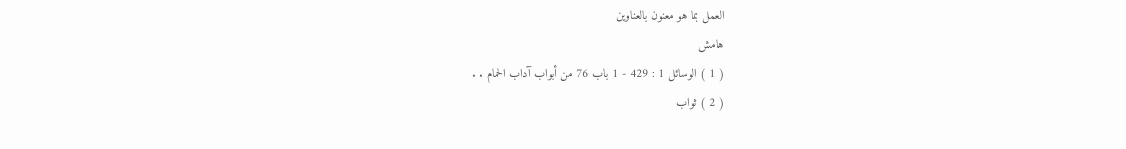العمل بما هو معنون بالعناوين
هامش
( 1 ) الوسائل 1 : 429 - 1 باب 76 من أبواب آداب الحمام . .
( 2 ) ثواب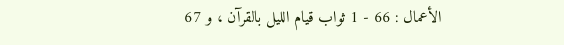الأعمال : 66 - 1 ثواب قيام الليل بالقرآن ، و 67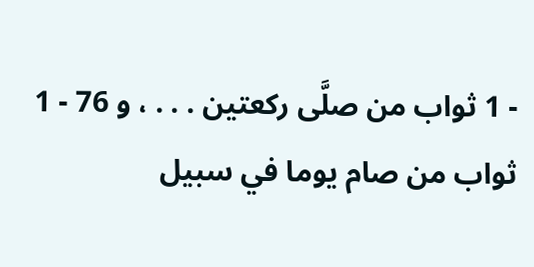- 1 ثواب من صلَّى ركعتين . . . ، و 76 - 1 ثواب من صام يوما في سبيل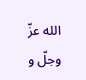الله عزّ وجلّ و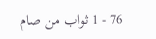76 - 1 ثواب من صام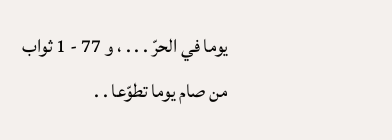يوما في الحرّ . . . ، و 77 - 1 ثواب من صام يوما تطوّعا . .